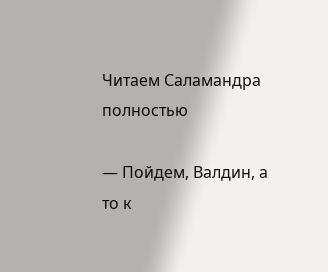Читаем Саламандра полностью

— Пойдем, Валдин, а то к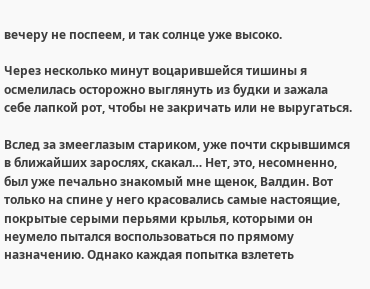вечеру не поспеем, и так солнце уже высоко.

Через несколько минут воцарившейся тишины я осмелилась осторожно выглянуть из будки и зажала себе лапкой рот, чтобы не закричать или не выругаться.

Вслед за змееглазым стариком, уже почти скрывшимся в ближайших зарослях, скакал… Нет, это, несомненно, был уже печально знакомый мне щенок, Валдин. Вот только на спине у него красовались самые настоящие, покрытые серыми перьями крылья, которыми он неумело пытался воспользоваться по прямому назначению. Однако каждая попытка взлететь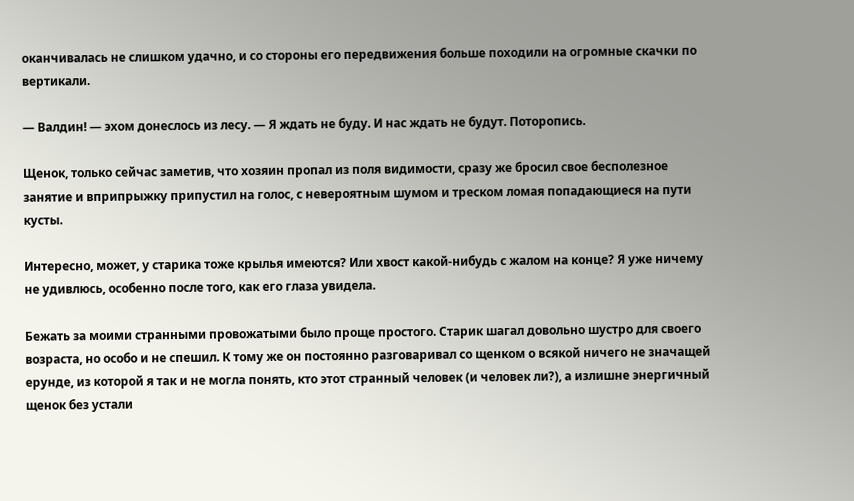оканчивалась не слишком удачно, и со стороны его передвижения больше походили на огромные скачки по вертикали.

— Валдин! — эхом донеслось из лесу. — Я ждать не буду. И нас ждать не будут. Поторопись.

Щенок, только сейчас заметив, что хозяин пропал из поля видимости, сразу же бросил свое бесполезное занятие и вприпрыжку припустил на голос, с невероятным шумом и треском ломая попадающиеся на пути кусты.

Интересно, может, у старика тоже крылья имеются? Или хвост какой-нибудь с жалом на конце? Я уже ничему не удивлюсь, особенно после того, как его глаза увидела.

Бежать за моими странными провожатыми было проще простого. Старик шагал довольно шустро для своего возраста, но особо и не спешил. К тому же он постоянно разговаривал со щенком о всякой ничего не значащей ерунде, из которой я так и не могла понять, кто этот странный человек (и человек ли?), а излишне энергичный щенок без устали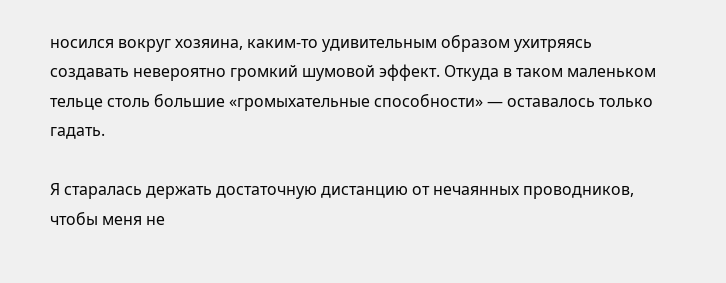носился вокруг хозяина, каким-то удивительным образом ухитряясь создавать невероятно громкий шумовой эффект. Откуда в таком маленьком тельце столь большие «громыхательные способности» — оставалось только гадать.

Я старалась держать достаточную дистанцию от нечаянных проводников, чтобы меня не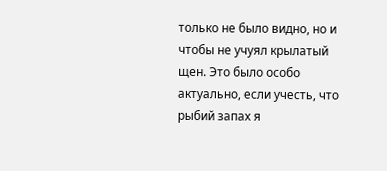только не было видно, но и чтобы не учуял крылатый щен. Это было особо актуально, если учесть, что рыбий запах я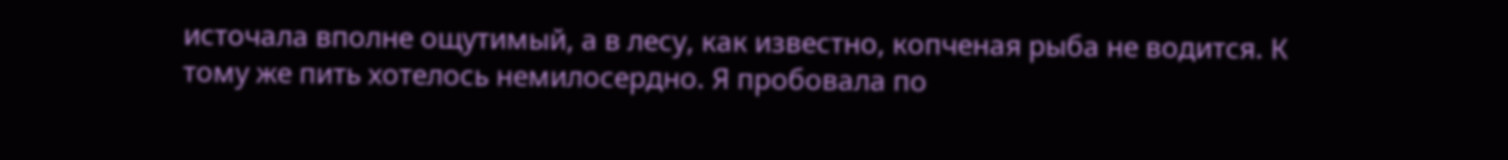источала вполне ощутимый, а в лесу, как известно, копченая рыба не водится. К тому же пить хотелось немилосердно. Я пробовала по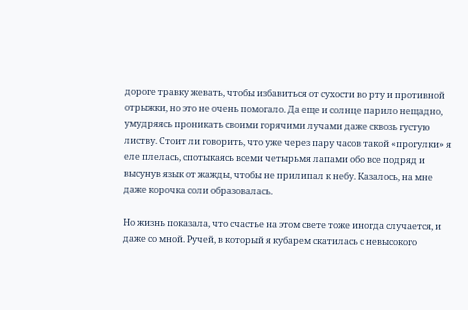дороге травку жевать, чтобы избавиться от сухости во рту и противной отрыжки, но это не очень помогало. Да еще и солнце парило нещадно, умудряясь проникать своими горячими лучами даже сквозь густую листву. Стоит ли говорить, что уже через пару часов такой «прогулки» я еле плелась, спотыкаясь всеми четырьмя лапами обо все подряд и высунув язык от жажды, чтобы не прилипал к небу. Казалось, на мне даже корочка соли образовалась.

Но жизнь показала, что счастье на этом свете тоже иногда случается, и даже со мной. Ручей, в который я кубарем скатилась с невысокого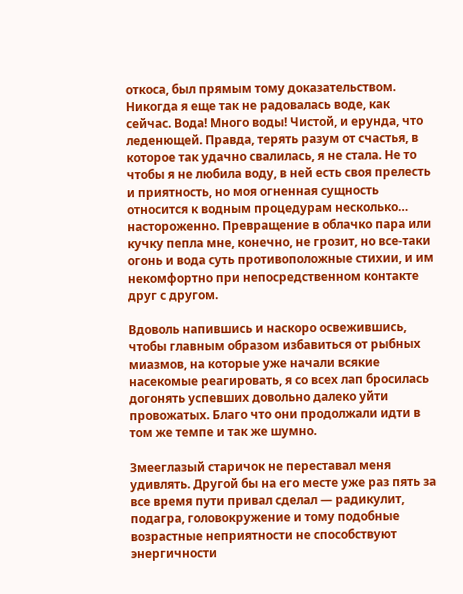откоса, был прямым тому доказательством. Никогда я еще так не радовалась воде, как сейчас. Вода! Много воды! Чистой, и ерунда, что леденющей. Правда, терять разум от счастья, в которое так удачно свалилась, я не стала. Не то чтобы я не любила воду, в ней есть своя прелесть и приятность, но моя огненная сущность относится к водным процедурам несколько… настороженно. Превращение в облачко пара или кучку пепла мне, конечно, не грозит, но все-таки огонь и вода суть противоположные стихии, и им некомфортно при непосредственном контакте друг с другом.

Вдоволь напившись и наскоро освежившись, чтобы главным образом избавиться от рыбных миазмов, на которые уже начали всякие насекомые реагировать, я со всех лап бросилась догонять успевших довольно далеко уйти провожатых. Благо что они продолжали идти в том же темпе и так же шумно.

Змееглазый старичок не переставал меня удивлять. Другой бы на его месте уже раз пять за все время пути привал сделал — радикулит, подагра, головокружение и тому подобные возрастные неприятности не способствуют энергичности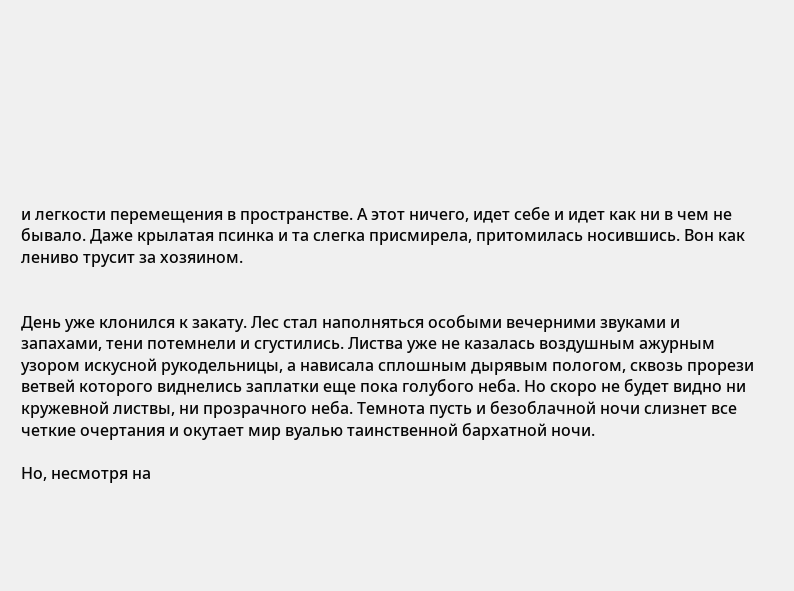и легкости перемещения в пространстве. А этот ничего, идет себе и идет как ни в чем не бывало. Даже крылатая псинка и та слегка присмирела, притомилась носившись. Вон как лениво трусит за хозяином.


День уже клонился к закату. Лес стал наполняться особыми вечерними звуками и запахами, тени потемнели и сгустились. Листва уже не казалась воздушным ажурным узором искусной рукодельницы, а нависала сплошным дырявым пологом, сквозь прорези ветвей которого виднелись заплатки еще пока голубого неба. Но скоро не будет видно ни кружевной листвы, ни прозрачного неба. Темнота пусть и безоблачной ночи слизнет все четкие очертания и окутает мир вуалью таинственной бархатной ночи.

Но, несмотря на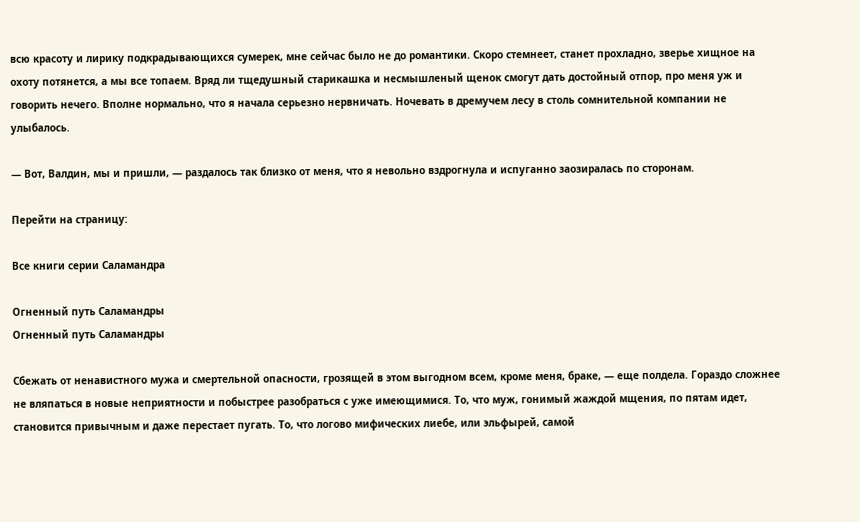всю красоту и лирику подкрадывающихся сумерек, мне сейчас было не до романтики. Скоро стемнеет, станет прохладно, зверье хищное на охоту потянется, а мы все топаем. Вряд ли тщедушный старикашка и несмышленый щенок смогут дать достойный отпор, про меня уж и говорить нечего. Вполне нормально, что я начала серьезно нервничать. Ночевать в дремучем лесу в столь сомнительной компании не улыбалось.

— Вот, Валдин, мы и пришли, — раздалось так близко от меня, что я невольно вздрогнула и испуганно заозиралась по сторонам.

Перейти на страницу:

Все книги серии Саламандра

Огненный путь Саламандры
Огненный путь Саламандры

Сбежать от ненавистного мужа и смертельной опасности, грозящей в этом выгодном всем, кроме меня, браке, — еще полдела. Гораздо сложнее не вляпаться в новые неприятности и побыстрее разобраться с уже имеющимися. То, что муж, гонимый жаждой мщения, по пятам идет, становится привычным и даже перестает пугать. То, что логово мифических лиебе, или эльфырей, самой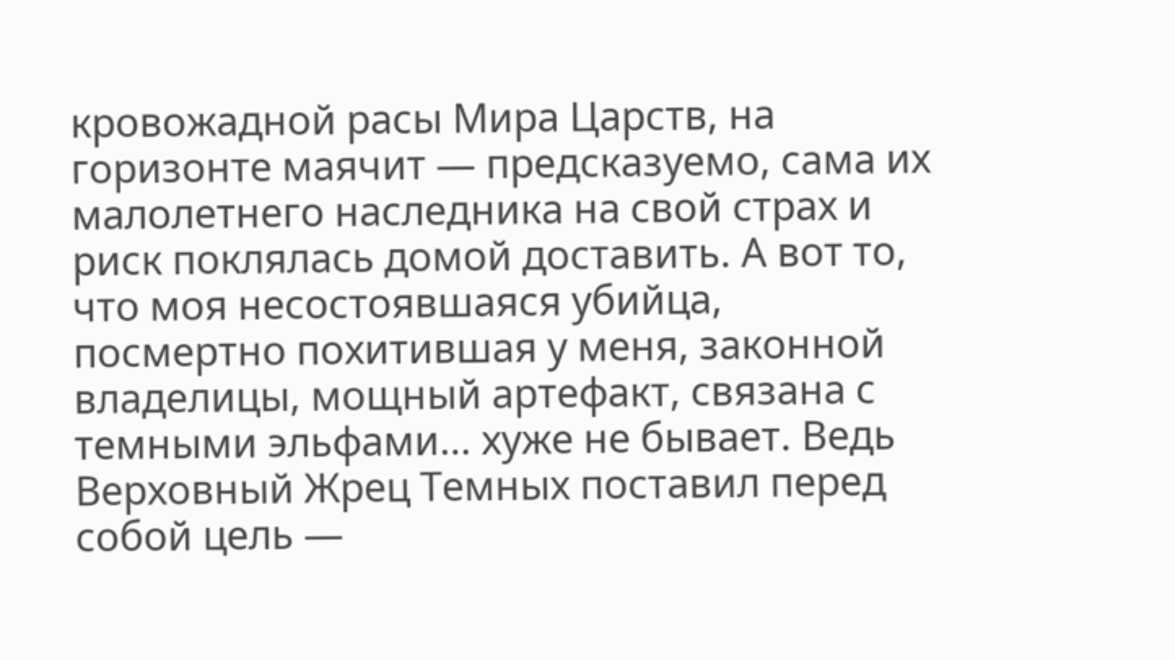кровожадной расы Мира Царств, на горизонте маячит — предсказуемо, сама их малолетнего наследника на свой страх и риск поклялась домой доставить. А вот то, что моя несостоявшаяся убийца, посмертно похитившая у меня, законной владелицы, мощный артефакт, связана с темными эльфами… хуже не бывает. Ведь Верховный Жрец Темных поставил перед собой цель —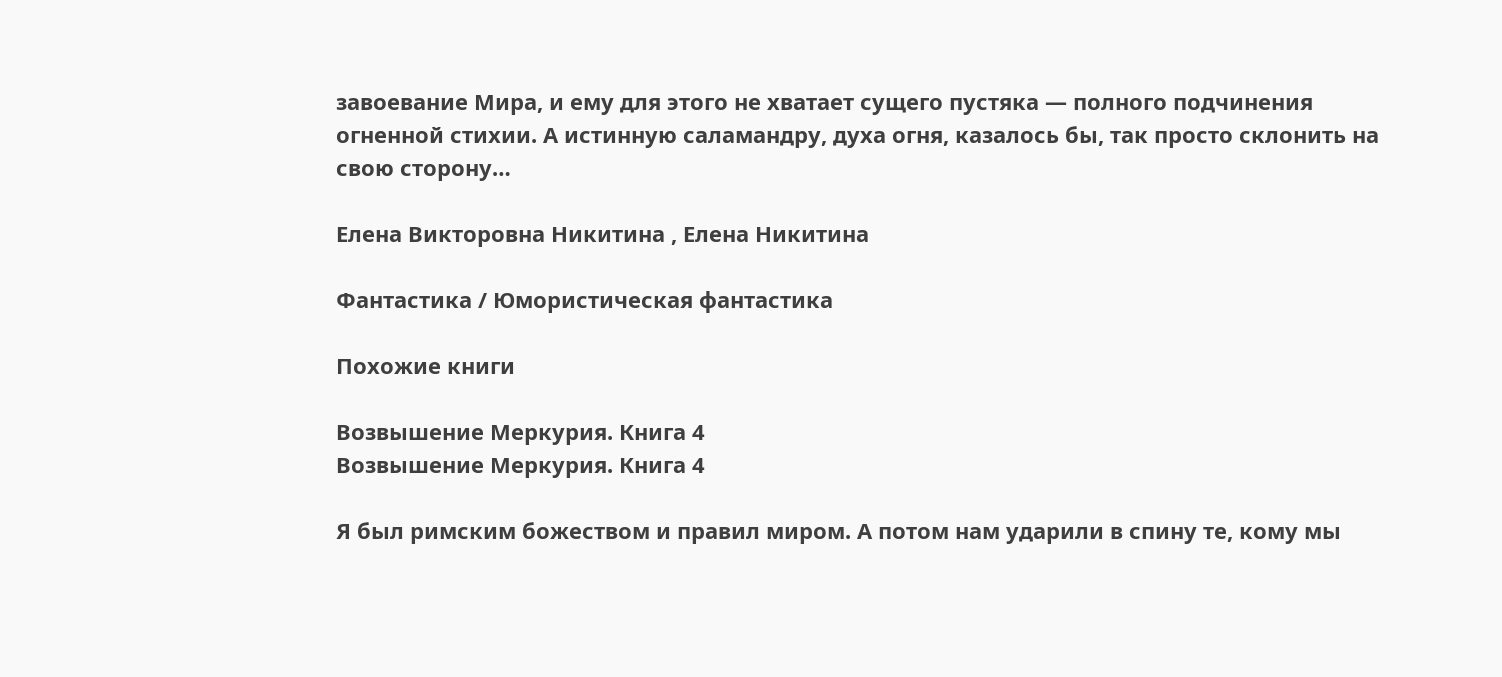завоевание Мира, и ему для этого не хватает сущего пустяка — полного подчинения огненной стихии. А истинную саламандру, духа огня, казалось бы, так просто склонить на свою сторону…

Елена Викторовна Никитина , Елена Никитина

Фантастика / Юмористическая фантастика

Похожие книги

Возвышение Меркурия. Книга 4
Возвышение Меркурия. Книга 4

Я был римским божеством и правил миром. А потом нам ударили в спину те, кому мы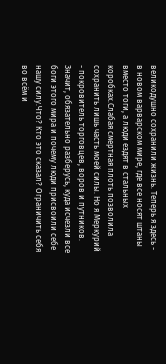великодушно сохранили жизнь. Теперь я здесь - в новом варварском мире, где все носят штаны вместо тоги, а люди ездят в стальных коробках.Слабая смертная плоть позволила сохранить лишь часть моей силы. Но я Меркурий - покровитель торговцев, воров и путников. Значит, обязательно разберусь, куда исчезли все боги этого мира и почему люди присвоили себе нашу силу.Что? Кто это сказал? Ограничить себя во всём и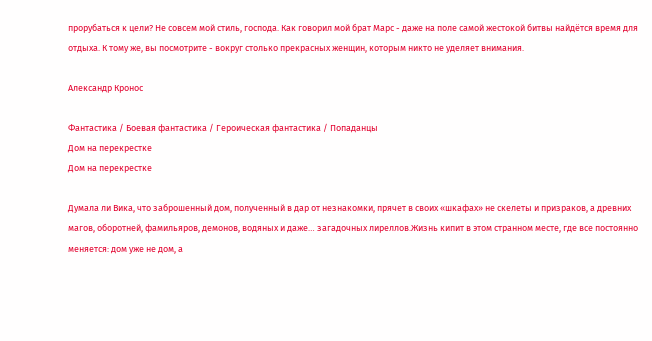прорубаться к цели? Не совсем мой стиль, господа. Как говорил мой брат Марс - даже на поле самой жестокой битвы найдётся время для отдыха. К тому же, вы посмотрите - вокруг столько прекрасных женщин, которым никто не уделяет внимания.

Александр Кронос

Фантастика / Боевая фантастика / Героическая фантастика / Попаданцы
Дом на перекрестке
Дом на перекрестке

Думала ли Вика, что заброшенный дом, полученный в дар от незнакомки, прячет в своих «шкафах» не скелеты и призраков, а древних магов, оборотней, фамильяров, демонов, водяных и даже… загадочных лиреллов.Жизнь кипит в этом странном месте, где все постоянно меняется: дом уже не дом, а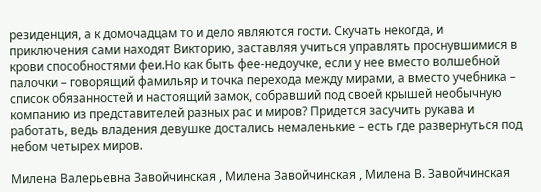резиденция, а к домочадцам то и дело являются гости. Скучать некогда, и приключения сами находят Викторию, заставляя учиться управлять проснувшимися в крови способностями феи.Но как быть фее-недоучке, если у нее вместо волшебной палочки – говорящий фамильяр и точка перехода между мирами, а вместо учебника – список обязанностей и настоящий замок, собравший под своей крышей необычную компанию из представителей разных рас и миров? Придется засучить рукава и работать, ведь владения девушке достались немаленькие – есть где развернуться под небом четырех миров.

Милена Валерьевна Завойчинская , Милена Завойчинская , Милена В. Завойчинская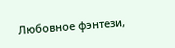Любовное фэнтези,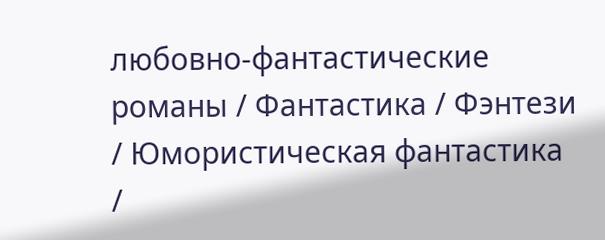любовно-фантастические романы / Фантастика / Фэнтези / Юмористическая фантастика /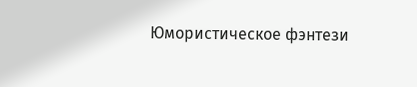Юмористическое фэнтези